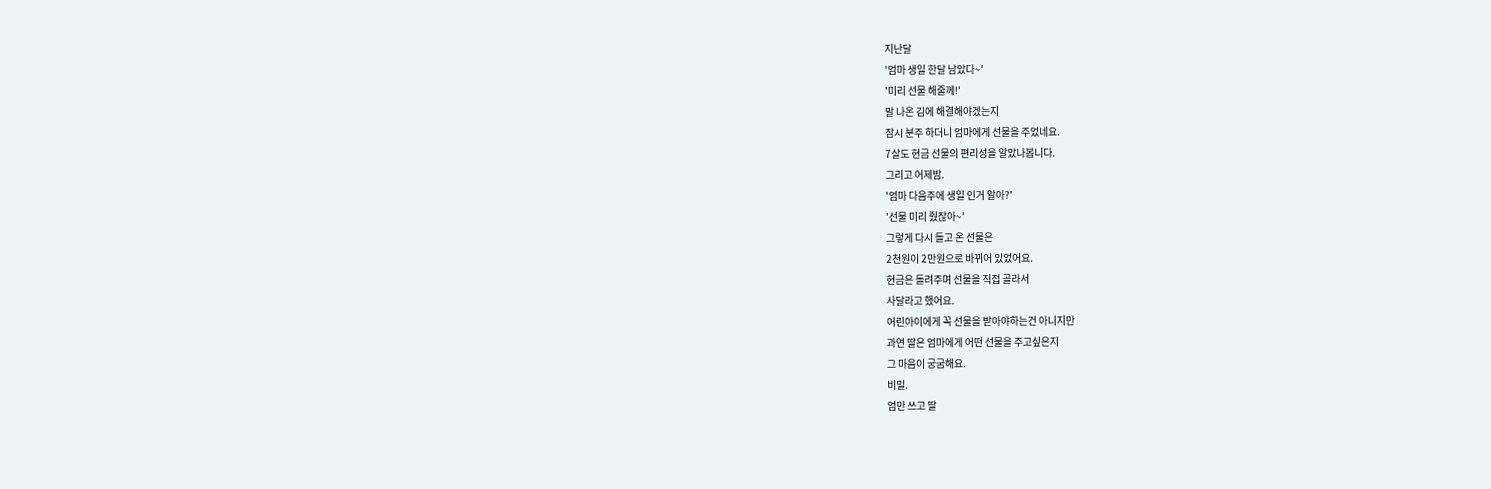지난달
'엄마 생일 한달 남았다~'
'미리 선물 해줄께!'
말 나온 김에 해결해야겠는지
잠시 분주 하더니 엄마에게 선물을 주었네요.
7살도 현금 선물의 편리성을 알았나봅니다.
그리고 어제밤.
'엄마 다음주에 생일 인거 알아?'
'선물 미리 줬잖아~'
그렇게 다시 들고 온 선물은
2천원이 2만원으로 바뀌어 있었어요.
현금은 돌려주며 선물을 직접 골라서
사달라고 했어요.
어린아이에게 꼭 선물을 받아야하는건 아니지만
과연 딸은 엄마에게 어떤 선물을 주고싶은지
그 마음이 궁굼해요.
비밀.
엄만 쓰고 딸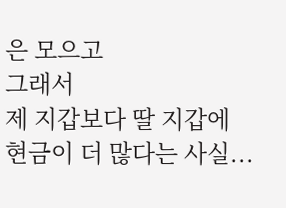은 모으고
그래서
제 지갑보다 딸 지갑에
현금이 더 많다는 사실...